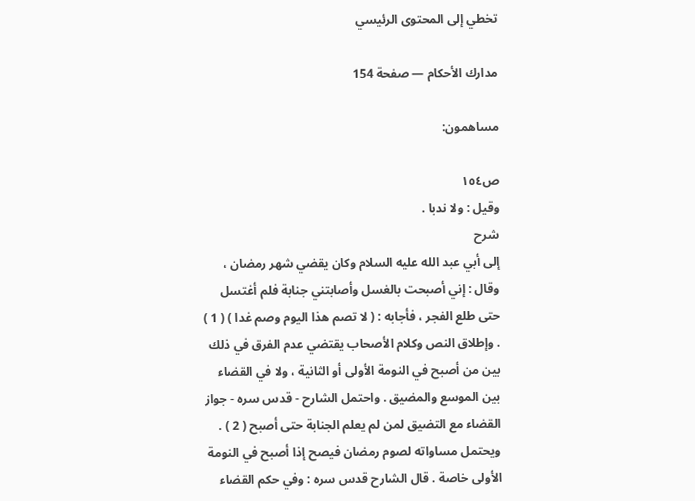تخطي إلى المحتوى الرئيسي

مدارك الأحكام — صفحة 154

مساهمون:

ص١٥٤
وقيل : ولا ندبا .
شرح
إلى أبي عبد الله عليه السلام وكان يقضي شهر رمضان ، وقال : إني أصبحت بالغسل وأصابتني جنابة فلم أغتسل حتى طلع الفجر ، فأجابه : ( لا تصم هذا اليوم وصم غدا ) ( 1 ) . وإطلاق النص وكلام الأصحاب يقتضي عدم الفرق في ذلك بين من أصبح في النومة الأولى أو الثانية ، ولا في القضاء بين الموسع والمضيق . واحتمل الشارح - قدس سره - جواز القضاء مع التضيق لمن لم يعلم الجنابة حتى أصبح ( 2 ) . ويحتمل مساواته لصوم رمضان فيصح إذا أصبح في النومة الأولى خاصة . قال الشارح قدس سره : وفي حكم القضاء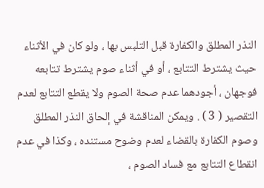النذر المطلق والكفارة قبل التلبس بها ، ولو كان في الأثناء حيث يشترط التتابع ، أو في أثناء صوم يشترط تتابعه فوجهان ، أجودهما عدم صحة الصوم ولا يقطع التتابع لعدم التقصير ( 3 ) . ويمكن المناقشة في إلحاق النذر المطلق وصوم الكفارة بالقضاء لعدم وضوح مستنده ، وكذا في عدم انقطاع التتابع مع فساد الصوم ،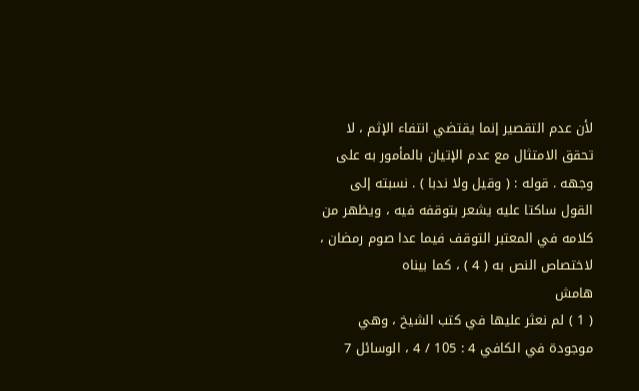لأن عدم التقصير إنما يقتضي انتفاء الإثم ، لا تحقق الامتثال مع عدم الإتيان بالمأمور به على وجهه . قوله : ( وقيل ولا ندبا ) . نسبته إلى القول ساكتا عليه يشعر بتوقفه فيه ، ويظهر من كلامه في المعتبر التوقف فيما عدا صوم رمضان ، لاختصاص النص به ( 4 ) ، كما بيناه
هامش
( 1 ) لم نعثر عليها في كتب الشيخ ، وهي موجودة في الكافي 4 : 105 / 4 ، الوسائل 7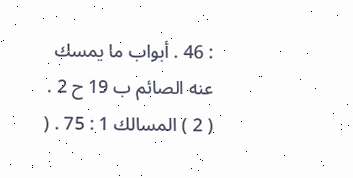: 46 . أبواب ما يمسك عنه الصائم ب 19 ح 2 . ( 2 ) المسالك 1 : 75 . (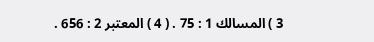3 ) المسالك 1 : 75 . ( 4 ) المعتبر 2 : 656 .